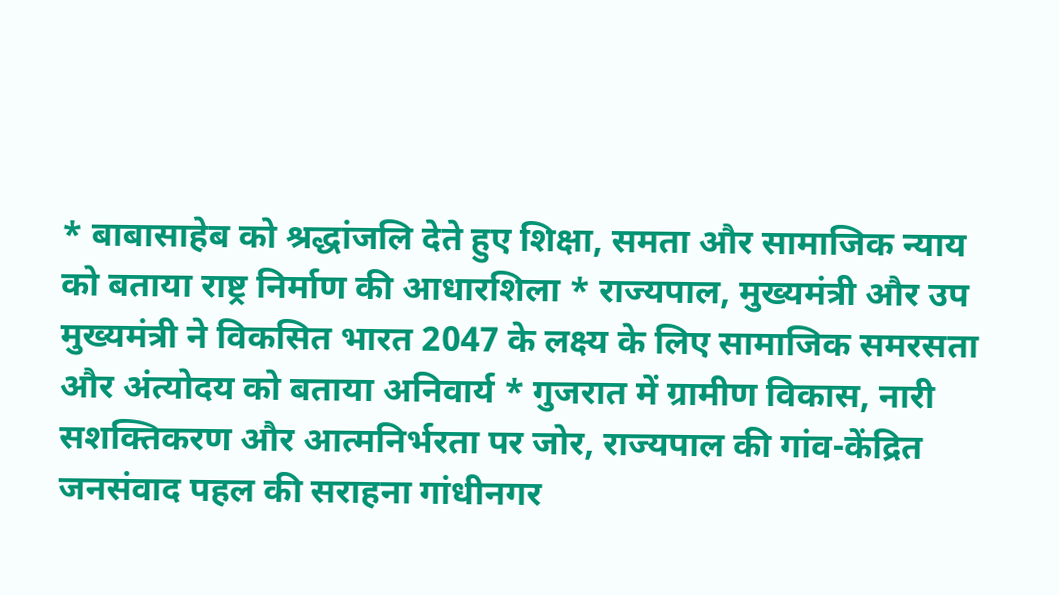* बाबासाहेब को श्रद्धांजलि देते हुए शिक्षा, समता और सामाजिक न्याय को बताया राष्ट्र निर्माण की आधारशिला * राज्यपाल, मुख्यमंत्री और उप मुख्यमंत्री ने विकसित भारत 2047 के लक्ष्य के लिए सामाजिक समरसता और अंत्योदय को बताया अनिवार्य * गुजरात में ग्रामीण विकास, नारी सशक्तिकरण और आत्मनिर्भरता पर जोर, राज्यपाल की गांव-केंद्रित जनसंवाद पहल की सराहना गांधीनगर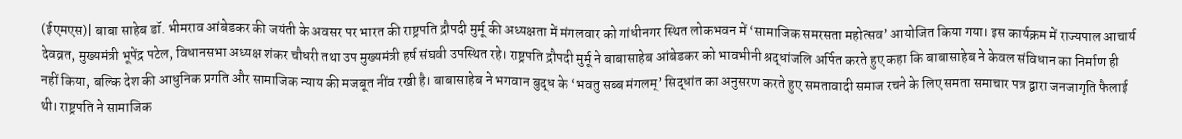(ईएमएस)| बाबा साहेब डॉ. भीमराव आंबेडकर की जयंती के अवसर पर भारत की राष्ट्रपति द्रौपदी मुर्मू की अध्यक्षता में मंगलवार को गांधीनगर स्थित लोकभवन में ‘सामाजिक समरसता महोत्सव’ आयोजित किया गया। इस कार्यक्रम में राज्यपाल आचार्य देवव्रत, मुख्यमंत्री भूपेंद्र पटेल, विधानसभा अध्यक्ष शंकर चौधरी तथा उप मुख्यमंत्री हर्ष संघवी उपस्थित रहे। राष्ट्रपति द्रौपदी मुर्मू ने बाबासाहेब आंबेडकर को भावभीनी श्रद्धांजलि अर्पित करते हुए कहा कि बाबासाहेब ने केवल संविधान का निर्माण ही नहीं किया, बल्कि देश की आधुनिक प्रगति और सामाजिक न्याय की मजबूत नींव रखी है। बाबासाहेब ने भगवान बुद्ध के ‘भवतु सब्ब मंगलम्’ सिद्धांत का अनुसरण करते हुए समतावादी समाज रचने के लिए समता समाचार पत्र द्वारा जनजागृति फैलाई थी। राष्ट्रपति ने सामाजिक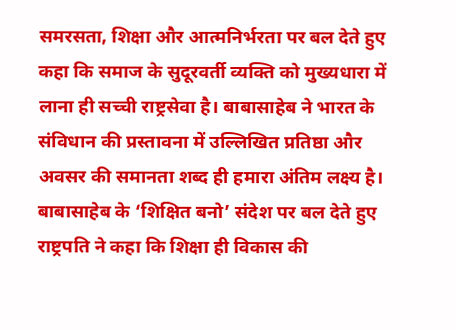समरसता, शिक्षा और आत्मनिर्भरता पर बल देते हुए कहा कि समाज के सुदूरवर्ती व्यक्ति को मुख्यधारा में लाना ही सच्ची राष्ट्रसेवा है। बाबासाहेब ने भारत के संविधान की प्रस्तावना में उल्लिखित प्रतिष्ठा और अवसर की समानता शब्द ही हमारा अंतिम लक्ष्य है। बाबासाहेब के ‘शिक्षित बनो’ संदेश पर बल देते हुए राष्ट्रपति ने कहा कि शिक्षा ही विकास की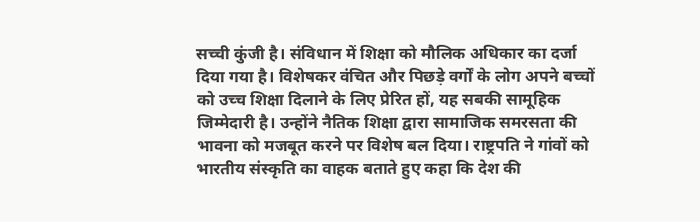सच्ची कुंजी है। संविधान में शिक्षा को मौलिक अधिकार का दर्जा दिया गया है। विशेषकर वंचित और पिछड़े वर्गों के लोग अपने बच्चों को उच्च शिक्षा दिलाने के लिए प्रेरित हों, यह सबकी सामूहिक जिम्मेदारी है। उन्होंने नैतिक शिक्षा द्वारा सामाजिक समरसता की भावना को मजबूत करने पर विशेष बल दिया। राष्ट्रपति ने गांवों को भारतीय संस्कृति का वाहक बताते हुए कहा कि देश की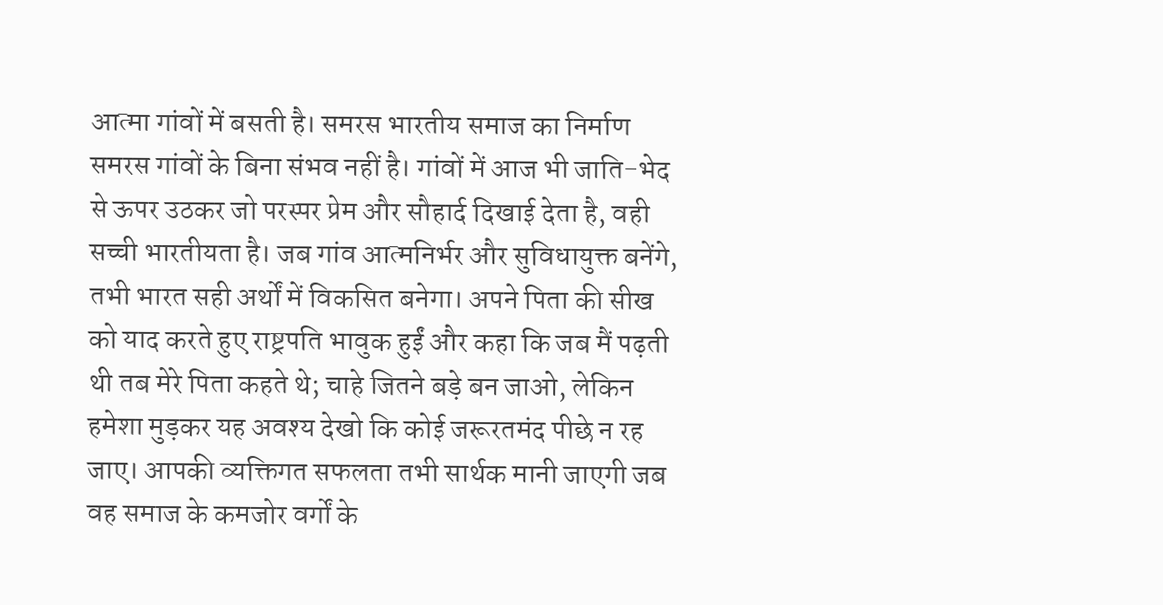आत्मा गांवों में बसती है। समरस भारतीय समाज का निर्माण समरस गांवों के बिना संभव नहीं है। गांवों में आज भी जाति-भेद से ऊपर उठकर जो परस्पर प्रेम और सौहार्द दिखाई देता है, वही सच्ची भारतीयता है। जब गांव आत्मनिर्भर और सुविधायुक्त बनेंगे, तभी भारत सही अर्थों में विकसित बनेगा। अपने पिता की सीख को याद करते हुए राष्ट्रपति भावुक हुईं और कहा कि जब मैं पढ़ती थी तब मेरे पिता कहते थे; चाहे जितने बड़े बन जाओ, लेकिन हमेशा मुड़कर यह अवश्य देखो कि कोई जरूरतमंद पीछे न रह जाए। आपकी व्यक्तिगत सफलता तभी सार्थक मानी जाएगी जब वह समाज के कमजोर वर्गों के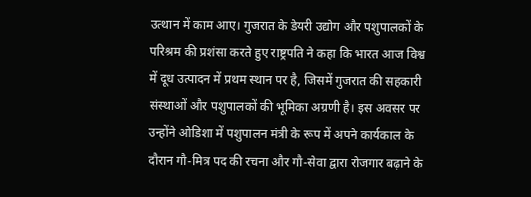उत्थान में काम आए। गुजरात के डेयरी उद्योग और पशुपालकों के परिश्रम की प्रशंसा करते हुए राष्ट्रपति ने कहा कि भारत आज विश्व में दूध उत्पादन में प्रथम स्थान पर है, जिसमें गुजरात की सहकारी संस्थाओं और पशुपालकों की भूमिका अग्रणी है। इस अवसर पर उन्होंने ओडिशा में पशुपालन मंत्री के रूप में अपने कार्यकाल के दौरान गौ-मित्र पद की रचना और गौ-सेवा द्वारा रोजगार बढ़ाने के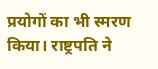प्रयोगों का भी स्मरण किया। राष्ट्रपति ने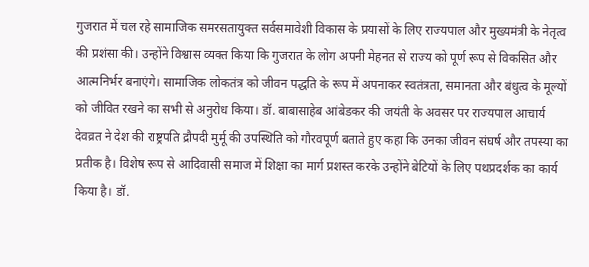गुजरात में चल रहे सामाजिक समरसतायुक्त सर्वसमावेशी विकास के प्रयासों के लिए राज्यपाल और मुख्यमंत्री के नेतृत्व की प्रशंसा की। उन्होंने विश्वास व्यक्त किया कि गुजरात के लोग अपनी मेहनत से राज्य को पूर्ण रूप से विकसित और आत्मनिर्भर बनाएंगे। सामाजिक लोकतंत्र को जीवन पद्धति के रूप में अपनाकर स्वतंत्रता, समानता और बंधुत्व के मूल्यों को जीवित रखने का सभी से अनुरोध किया। डॉ. बाबासाहेब आंबेडकर की जयंती के अवसर पर राज्यपाल आचार्य देवव्रत ने देश की राष्ट्रपति द्रौपदी मुर्मू की उपस्थिति को गौरवपूर्ण बताते हुए कहा कि उनका जीवन संघर्ष और तपस्या का प्रतीक है। विशेष रूप से आदिवासी समाज में शिक्षा का मार्ग प्रशस्त करके उन्होंने बेटियों के लिए पथप्रदर्शक का कार्य किया है। डॉ.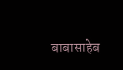बाबासाहेब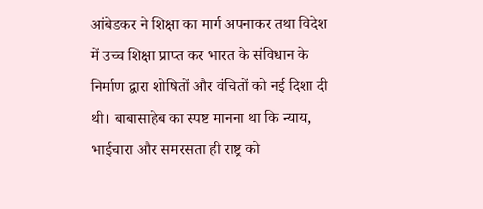आंबेडकर ने शिक्षा का मार्ग अपनाकर तथा विदेश में उच्च शिक्षा प्राप्त कर भारत के संविधान के निर्माण द्वारा शोषितों और वंचितों को नई दिशा दी थी। बाबासाहेब का स्पष्ट मानना था कि न्याय, भाईचारा और समरसता ही राष्ट्र को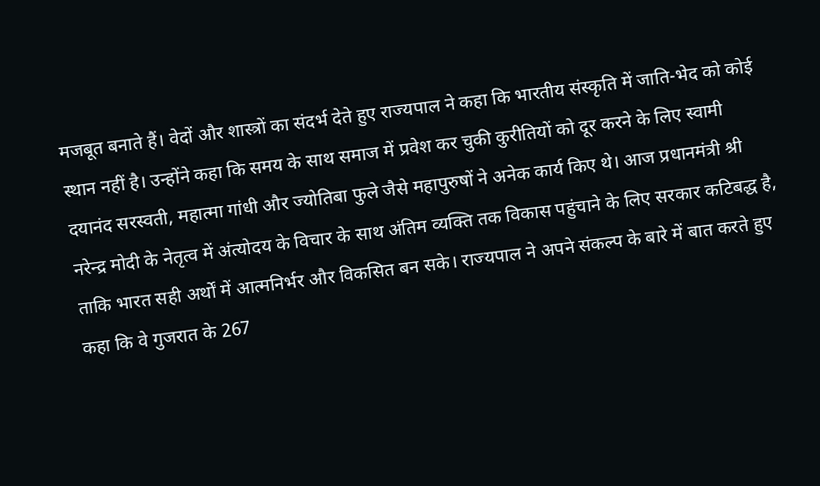मजबूत बनाते हैं। वेदों और शास्त्रों का संदर्भ देते हुए राज्यपाल ने कहा कि भारतीय संस्कृति में जाति-भेद को कोई स्थान नहीं है। उन्होंने कहा कि समय के साथ समाज में प्रवेश कर चुकी कुरीतियों को दूर करने के लिए स्वामी दयानंद सरस्वती, महात्मा गांधी और ज्योतिबा फुले जैसे महापुरुषों ने अनेक कार्य किए थे। आज प्रधानमंत्री श्री नरेन्द्र मोदी के नेतृत्व में अंत्योदय के विचार के साथ अंतिम व्यक्ति तक विकास पहुंचाने के लिए सरकार कटिबद्ध है, ताकि भारत सही अर्थों में आत्मनिर्भर और विकसित बन सके। राज्यपाल ने अपने संकल्प के बारे में बात करते हुए कहा कि वे गुजरात के 267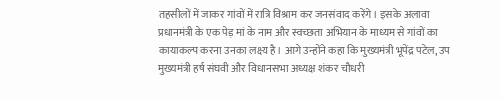तहसीलों में जाकर गांवों में रात्रि विश्राम कर जनसंवाद करेंगे। इसके अलावा प्रधानमंत्री के एक पेड़ मां के नाम और स्वच्छता अभियान के माध्यम से गांवों का कायाकल्प करना उनका लक्ष्य है। आगे उन्होंने कहा कि मुख्यमंत्री भूपेंद्र पटेल, उप मुख्यमंत्री हर्ष संघवी और विधानसभा अध्यक्ष शंकर चौधरी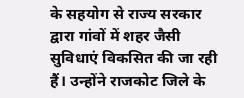के सहयोग से राज्य सरकार द्वारा गांवों में शहर जैसी सुविधाएं विकसित की जा रही हैं। उन्होंने राजकोट जिले के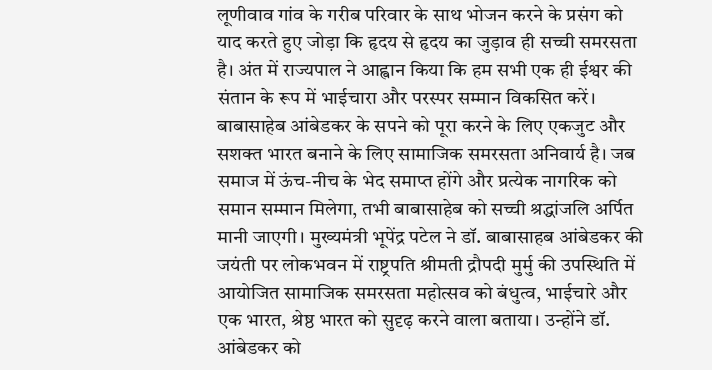लूणीवाव गांव के गरीब परिवार के साथ भोजन करने के प्रसंग को याद करते हुए जोड़ा कि हृदय से हृदय का जुड़ाव ही सच्ची समरसता है। अंत में राज्यपाल ने आह्वान किया कि हम सभी एक ही ईश्वर की संतान के रूप में भाईचारा और परस्पर सम्मान विकसित करें। बाबासाहेब आंबेडकर के सपने को पूरा करने के लिए एकजुट और सशक्त भारत बनाने के लिए सामाजिक समरसता अनिवार्य है। जब समाज में ऊंच-नीच के भेद समाप्त होंगे और प्रत्येक नागरिक को समान सम्मान मिलेगा, तभी बाबासाहेब को सच्ची श्रद्धांजलि अर्पित मानी जाएगी। मुख्यमंत्री भूपेंद्र पटेल ने डॉ. बाबासाहब आंबेडकर की जयंती पर लोकभवन में राष्ट्रपति श्रीमती द्रौपदी मुर्मु की उपस्थिति में आयोजित सामाजिक समरसता महोत्सव को बंधुत्व, भाईचारे और एक भारत, श्रेष्ठ भारत को सुदृढ़ करने वाला बताया। उन्होंने डॉ. आंबेडकर को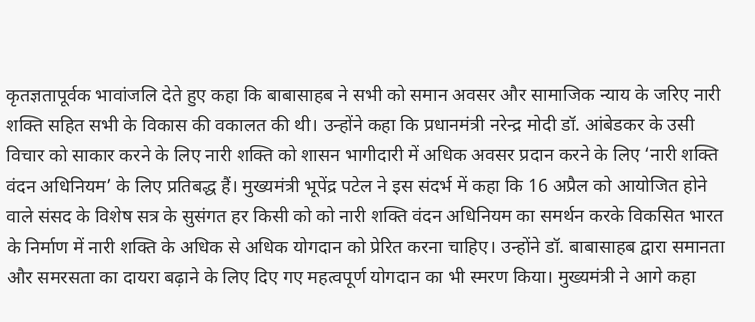कृतज्ञतापूर्वक भावांजलि देते हुए कहा कि बाबासाहब ने सभी को समान अवसर और सामाजिक न्याय के जरिए नारी शक्ति सहित सभी के विकास की वकालत की थी। उन्होंने कहा कि प्रधानमंत्री नरेन्द्र मोदी डॉ. आंबेडकर के उसी विचार को साकार करने के लिए नारी शक्ति को शासन भागीदारी में अधिक अवसर प्रदान करने के लिए ‘नारी शक्ति वंदन अधिनियम’ के लिए प्रतिबद्ध हैं। मुख्यमंत्री भूपेंद्र पटेल ने इस संदर्भ में कहा कि 16 अप्रैल को आयोजित होने वाले संसद के विशेष सत्र के सुसंगत हर किसी को को नारी शक्ति वंदन अधिनियम का समर्थन करके विकसित भारत के निर्माण में नारी शक्ति के अधिक से अधिक योगदान को प्रेरित करना चाहिए। उन्होंने डॉ. बाबासाहब द्वारा समानता और समरसता का दायरा बढ़ाने के लिए दिए गए महत्वपूर्ण योगदान का भी स्मरण किया। मुख्यमंत्री ने आगे कहा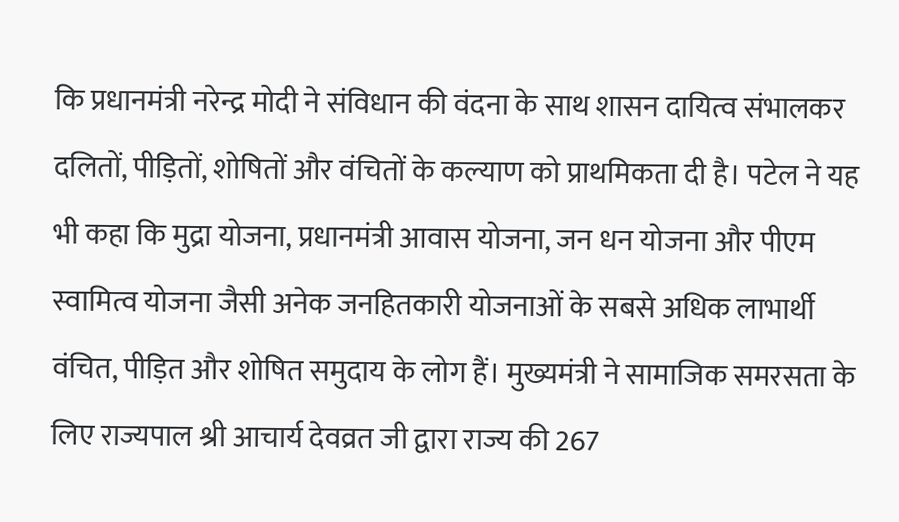कि प्रधानमंत्री नरेन्द्र मोदी ने संविधान की वंदना के साथ शासन दायित्व संभालकर दलितों, पीड़ितों, शोषितों और वंचितों के कल्याण को प्राथमिकता दी है। पटेल ने यह भी कहा कि मुद्रा योजना, प्रधानमंत्री आवास योजना, जन धन योजना और पीएम स्वामित्व योजना जैसी अनेक जनहितकारी योजनाओं के सबसे अधिक लाभार्थी वंचित, पीड़ित और शोषित समुदाय के लोग हैं। मुख्यमंत्री ने सामाजिक समरसता के लिए राज्यपाल श्री आचार्य देवव्रत जी द्वारा राज्य की 267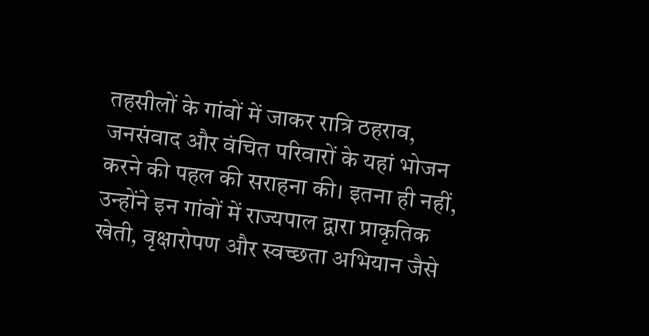तहसीलों के गांवों में जाकर रात्रि ठहराव, जनसंवाद और वंचित परिवारों के यहां भोजन करने की पहल की सराहना की। इतना ही नहीं, उन्होंने इन गांवों में राज्यपाल द्वारा प्राकृतिक खेती, वृक्षारोपण और स्वच्छता अभियान जैसे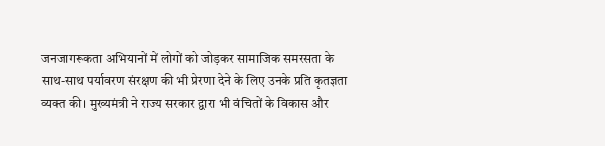जनजागरूकता अभियानों में लोगों को जोड़कर सामाजिक समरसता के साथ-साथ पर्यावरण संरक्षण की भी प्रेरणा देने के लिए उनके प्रति कृतज्ञता व्यक्त की। मुख्यमंत्री ने राज्य सरकार द्वारा भी वंचितों के विकास और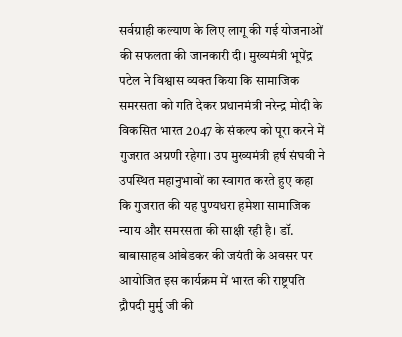सर्वग्राही कल्याण के लिए लागू की गई योजनाओं की सफलता की जानकारी दी। मुख्यमंत्री भूपेंद्र पटेल ने विश्वास व्यक्त किया कि सामाजिक समरसता को गति देकर प्रधानमंत्री नरेन्द्र मोदी के विकसित भारत 2047 के संकल्प को पूरा करने में गुजरात अग्रणी रहेगा। उप मुख्यमंत्री हर्ष संघवी ने उपस्थित महानुभावों का स्वागत करते हुए कहा कि गुजरात की यह पुण्यधरा हमेशा सामाजिक न्याय और समरसता की साक्षी रही है। डॉ. बाबासाहब आंबेडकर की जयंती के अवसर पर आयोजित इस कार्यक्रम में भारत की राष्ट्रपति द्रौपदी मुर्मु जी की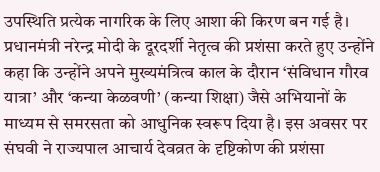उपस्थिति प्रत्येक नागरिक के लिए आशा की किरण बन गई है। प्रधानमंत्री नरेन्द्र मोदी के दूरदर्शी नेतृत्व की प्रशंसा करते हुए उन्होंने कहा कि उन्होंने अपने मुख्यमंत्रित्व काल के दौरान ‘संविधान गौरव यात्रा’ और ‘कन्या केळवणी’ (कन्या शिक्षा) जैसे अभियानों के माध्यम से समरसता को आधुनिक स्वरूप दिया है। इस अवसर पर संघवी ने राज्यपाल आचार्य देवव्रत के दृष्टिकोण की प्रशंसा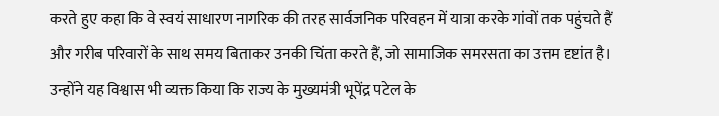करते हुए कहा कि वे स्वयं साधारण नागरिक की तरह सार्वजनिक परिवहन में यात्रा करके गांवों तक पहुंचते हैं और गरीब परिवारों के साथ समय बिताकर उनकी चिंता करते हैं, जो सामाजिक समरसता का उत्तम दृष्टांत है। उन्होंने यह विश्वास भी व्यक्त किया कि राज्य के मुख्यमंत्री भूपेंद्र पटेल के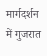मार्गदर्शन में गुजरात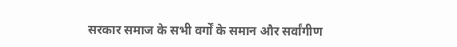सरकार समाज के सभी वर्गों के समान और सर्वांगीण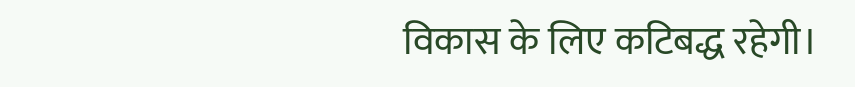विकास के लिए कटिबद्ध रहेगी।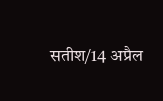सतीश/14 अप्रैल